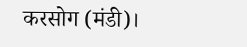करसोग (मंडी)।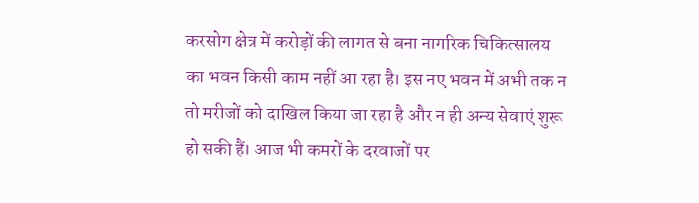करसोग क्षेत्र में करोड़ों की लागत से बना नागरिक चिकित्सालय का भवन किसी काम नहीं आ रहा है। इस नए भवन में अभी तक न तो मरीजों को दाखिल किया जा रहा है और न ही अन्य सेवाएं शुरू हो सकी हैं। आज भी कमरों के दरवाजों पर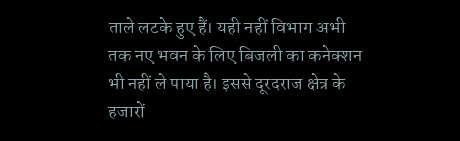ताले लटके हुए हैं। यही नहीं विभाग अभी तक नए भवन के लिए बिजली का कनेक्शन भी नहीं ले पाया है। इससे दूरदराज क्षेत्र के हजारों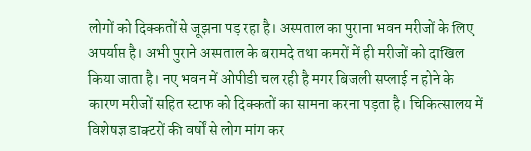लोगों को दिक्कतों से जूझना पड़ रहा है। अस्पताल का पुराना भवन मरीजों के लिए अपर्याप्त है। अभी पुराने अस्पताल के बरामदे तथा कमरों में ही मरीजों को दाखिल किया जाता है। नए भवन में ओपीडी चल रही है मगर बिजली सप्लाई न होने के कारण मरीजों सहित स्टाफ को दिक्कतों का सामना करना पड़ता है। चिकित्सालय में विशेषज्ञ डाक्टरों की वर्षों से लोग मांग कर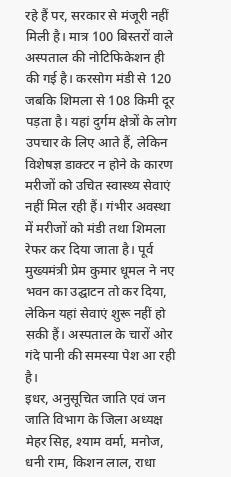रहे हैं पर, सरकार से मंजूरी नहीं मिली है। मात्र 100 बिस्तरों वाले अस्पताल की नोटिफिकेशन ही की गई है। करसोग मंडी से 120 जबकि शिमला से 108 किमी दूर पड़ता है। यहां दुर्गम क्षेत्रों के लोग उपचार के लिए आते हैं, लेकिन विशेषज्ञ डाक्टर न होने के कारण मरीजों को उचित स्वास्थ्य सेवाएं नहीं मिल रही हैं। गंभीर अवस्था में मरीजों को मंडी तथा शिमला रेफर कर दिया जाता है। पूर्व मुख्यमंत्री प्रेम कुमार धूमल ने नए भवन का उद्घाटन तो कर दिया, लेकिन यहां सेवाएं शुरू नहीं हो सकी हैं। अस्पताल के चारों ओर गंदे पानी की समस्या पेश आ रही है।
इधर, अनुसूचित जाति एवं जन जाति विभाग के जिला अध्यक्ष मेहर सिह, श्याम वर्मा, मनोज, धनी राम, किशन लाल, राधा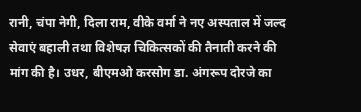रानी, चंपा नेगी, दिला राम, वीके वर्मा ने नए अस्पताल में जल्द सेवाएं बहाली तथा विशेषज्ञ चिकित्सकों की तैनाती करने की मांग की है। उधर, बीएमओ करसोग डा. अंगरूप दोरजे का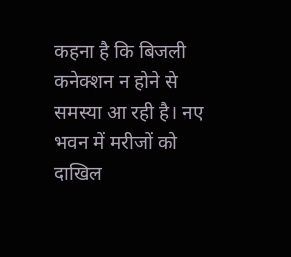कहना है कि बिजली कनेक्शन न होने से समस्या आ रही है। नए भवन में मरीजों को दाखिल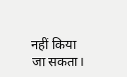नहीं किया जा सकता।